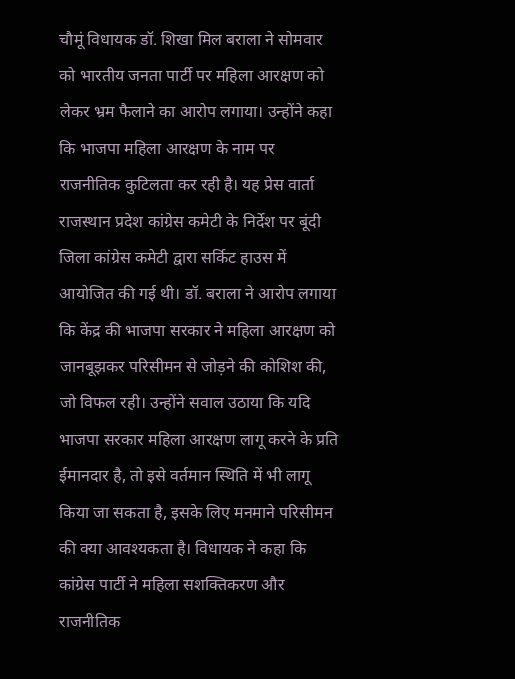चौमूं विधायक डॉ. शिखा मिल बराला ने सोमवार को भारतीय जनता पार्टी पर महिला आरक्षण को लेकर भ्रम फैलाने का आरोप लगाया। उन्होंने कहा कि भाजपा महिला आरक्षण के नाम पर राजनीतिक कुटिलता कर रही है। यह प्रेस वार्ता राजस्थान प्रदेश कांग्रेस कमेटी के निर्देश पर बूंदी जिला कांग्रेस कमेटी द्वारा सर्किट हाउस में आयोजित की गई थी। डॉ. बराला ने आरोप लगाया कि केंद्र की भाजपा सरकार ने महिला आरक्षण को जानबूझकर परिसीमन से जोड़ने की कोशिश की, जो विफल रही। उन्होंने सवाल उठाया कि यदि भाजपा सरकार महिला आरक्षण लागू करने के प्रति ईमानदार है, तो इसे वर्तमान स्थिति में भी लागू किया जा सकता है, इसके लिए मनमाने परिसीमन की क्या आवश्यकता है। विधायक ने कहा कि कांग्रेस पार्टी ने महिला सशक्तिकरण और राजनीतिक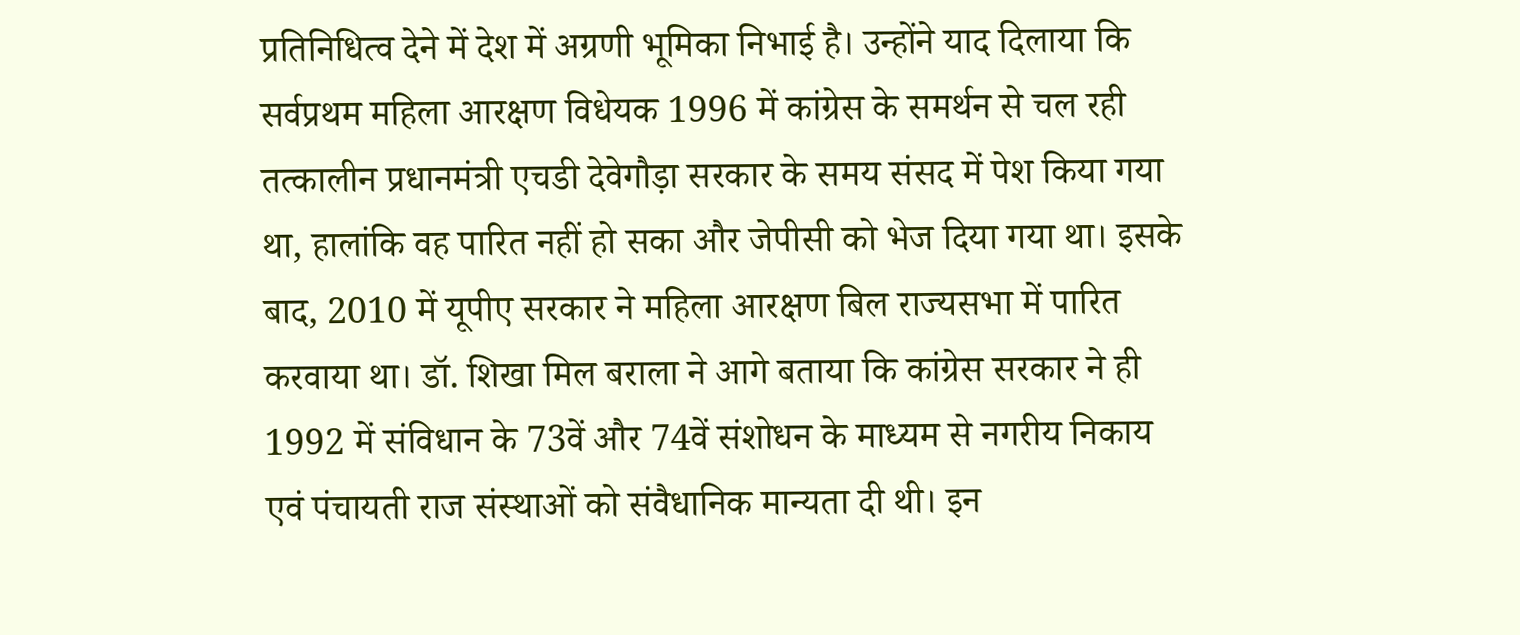प्रतिनिधित्व देने में देश में अग्रणी भूमिका निभाई है। उन्होंने याद दिलाया कि सर्वप्रथम महिला आरक्षण विधेयक 1996 में कांग्रेस के समर्थन से चल रही तत्कालीन प्रधानमंत्री एचडी देवेगौड़ा सरकार के समय संसद में पेश किया गया था, हालांकि वह पारित नहीं हो सका और जेपीसी को भेज दिया गया था। इसके बाद, 2010 में यूपीए सरकार ने महिला आरक्षण बिल राज्यसभा में पारित करवाया था। डॉ. शिखा मिल बराला ने आगे बताया कि कांग्रेस सरकार ने ही 1992 में संविधान के 73वें और 74वें संशोधन के माध्यम से नगरीय निकाय एवं पंचायती राज संस्थाओं को संवैधानिक मान्यता दी थी। इन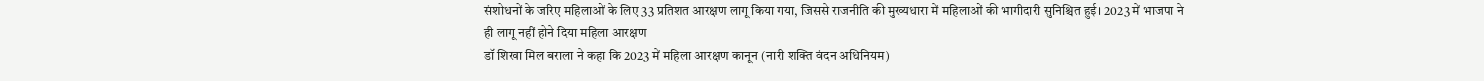संशोधनों के जरिए महिलाओं के लिए 33 प्रतिशत आरक्षण लागू किया गया, जिससे राजनीति की मुख्यधारा में महिलाओं की भागीदारी सुनिश्चित हुई। 2023 में भाजपा ने ही लागू नहीं होने दिया महिला आरक्षण
डॉ शिखा मिल बराला ने कहा कि 2023 में महिला आरक्षण कानून (नारी शक्ति वंदन अधिनियम)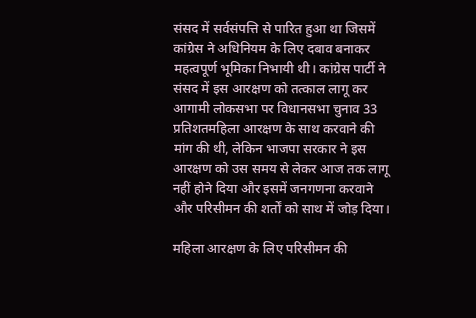संसद में सर्वसंपत्ति से पारित हुआ था जिसमें कांग्रेस ने अधिनियम के लिए दबाव बनाकर महत्वपूर्ण भूमिका निभायी थी। कांग्रेस पार्टी ने संसद में इस आरक्षण को तत्काल लागू कर आगामी लोकसभा पर विधानसभा चुनाव 33 प्रतिशतमहिला आरक्षण के साथ करवाने की मांग की थी, लेकिन भाजपा सरकार ने इस आरक्षण को उस समय से लेकर आज तक लागू नहीं होने दिया और इसमें जनगणना करवाने और परिसीमन की शर्तों को साथ में जोड़ दिया।

महिला आरक्षण के लिए परिसीमन की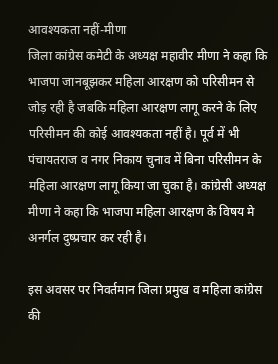आवश्यकता नहीं-मीणा
जिला कांग्रेस कमेटी के अध्यक्ष महावीर मीणा ने कहा कि भाजपा जानबूझकर महिला आरक्षण को परिसीमन से जोड़ रही है जबकि महिला आरक्षण लागू करने के लिए परिसीमन की कोई आवश्यकता नहीं है। पूर्व में भी पंचायतराज व नगर निकाय चुनाव में बिना परिसीमन के महिला आरक्षण लागू किया जा चुका है। कांग्रेसी अध्यक्ष मीणा ने कहा कि भाजपा महिला आरक्षण के विषय मे अनर्गल दुष्प्रचार कर रही है।

इस अवसर पर निवर्तमान जिला प्रमुख व महिला कांग्रेस की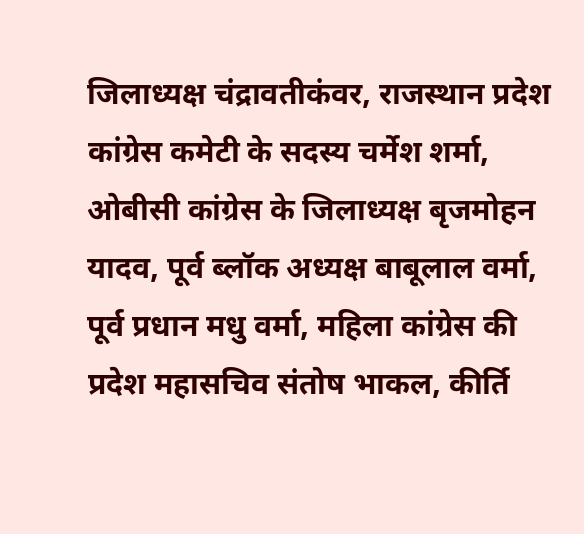जिलाध्यक्ष चंद्रावतीकंवर, राजस्थान प्रदेश कांग्रेस कमेटी के सदस्य चर्मेश शर्मा, ओबीसी कांग्रेस के जिलाध्यक्ष बृजमोहन यादव, पूर्व ब्लॉक अध्यक्ष बाबूलाल वर्मा, पूर्व प्रधान मधु वर्मा, महिला कांग्रेस की प्रदेश महासचिव संतोष भाकल, कीर्ति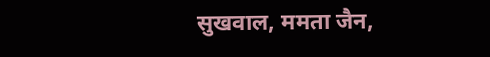सुखवाल, ममता जैन,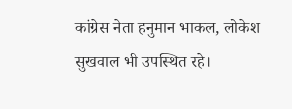कांग्रेस नेता हनुमान भाकल, लोकेश सुखवाल भी उपस्थित रहे।